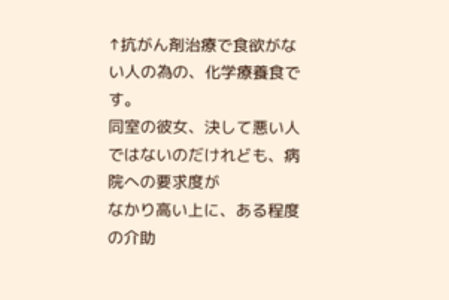↑抗がん剤治療で食欲がない人の為の、化学療養食です。
同室の彼女、決して悪い人ではないのだけれども、病院への要求度が
なかり高い上に、ある程度の介助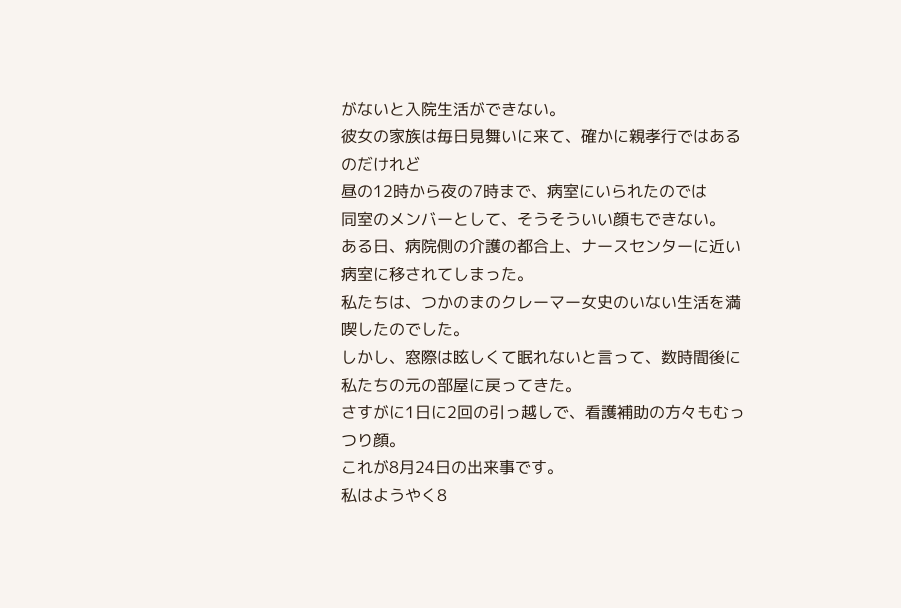がないと入院生活ができない。
彼女の家族は毎日見舞いに来て、確かに親孝行ではあるのだけれど
昼の12時から夜の7時まで、病室にいられたのでは
同室のメンバーとして、そうそういい顔もできない。
ある日、病院側の介護の都合上、ナースセンターに近い病室に移されてしまった。
私たちは、つかのまのクレーマー女史のいない生活を満喫したのでした。
しかし、窓際は眩しくて眠れないと言って、数時間後に私たちの元の部屋に戻ってきた。
さすがに1日に2回の引っ越しで、看護補助の方々もむっつり顔。
これが8月24日の出来事です。
私はようやく8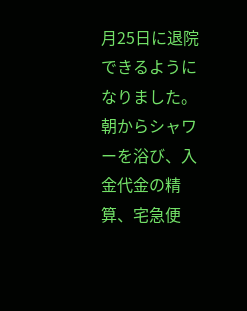月25日に退院できるようになりました。
朝からシャワーを浴び、入金代金の精算、宅急便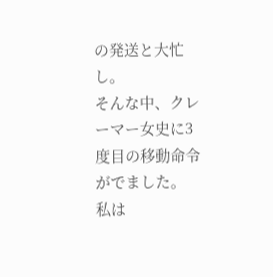の発送と大忙し。
そんな中、クレーマー女史に3度目の移動命令がでました。
私は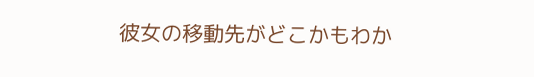彼女の移動先がどこかもわか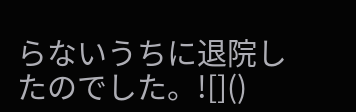らないうちに退院したのでした。![]()